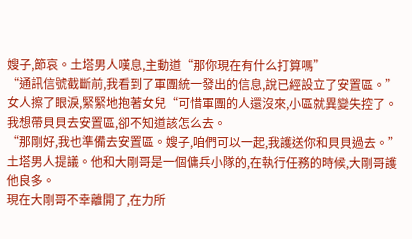嫂子,節哀。土塔男人嘆息,主動道“那你現在有什么打算嗎”
“通訊信號截斷前,我看到了軍團統一發出的信息,說已經設立了安置區。”
女人擦了眼淚,緊緊地抱著女兒“可惜軍團的人還沒來,小區就異變失控了。我想帶貝貝去安置區,卻不知道該怎么去。
“那剛好,我也準備去安置區。嫂子,咱們可以一起,我護送你和貝貝過去。”土塔男人提議。他和大剛哥是一個傭兵小隊的,在執行任務的時候,大剛哥護他良多。
現在大剛哥不幸離開了,在力所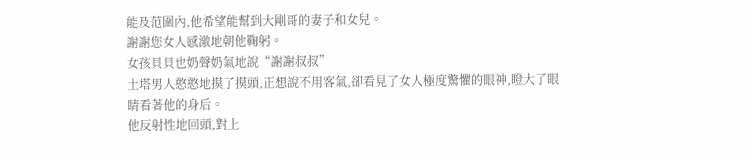能及范圍內,他希望能幫到大剛哥的妻子和女兒。
謝謝您女人感激地朝他鞠躬。
女孩貝貝也奶聲奶氣地說“謝謝叔叔”
土塔男人憨憨地摸了摸頭,正想說不用客氣,卻看見了女人極度驚懼的眼神,瞪大了眼睛看著他的身后。
他反射性地回頭,對上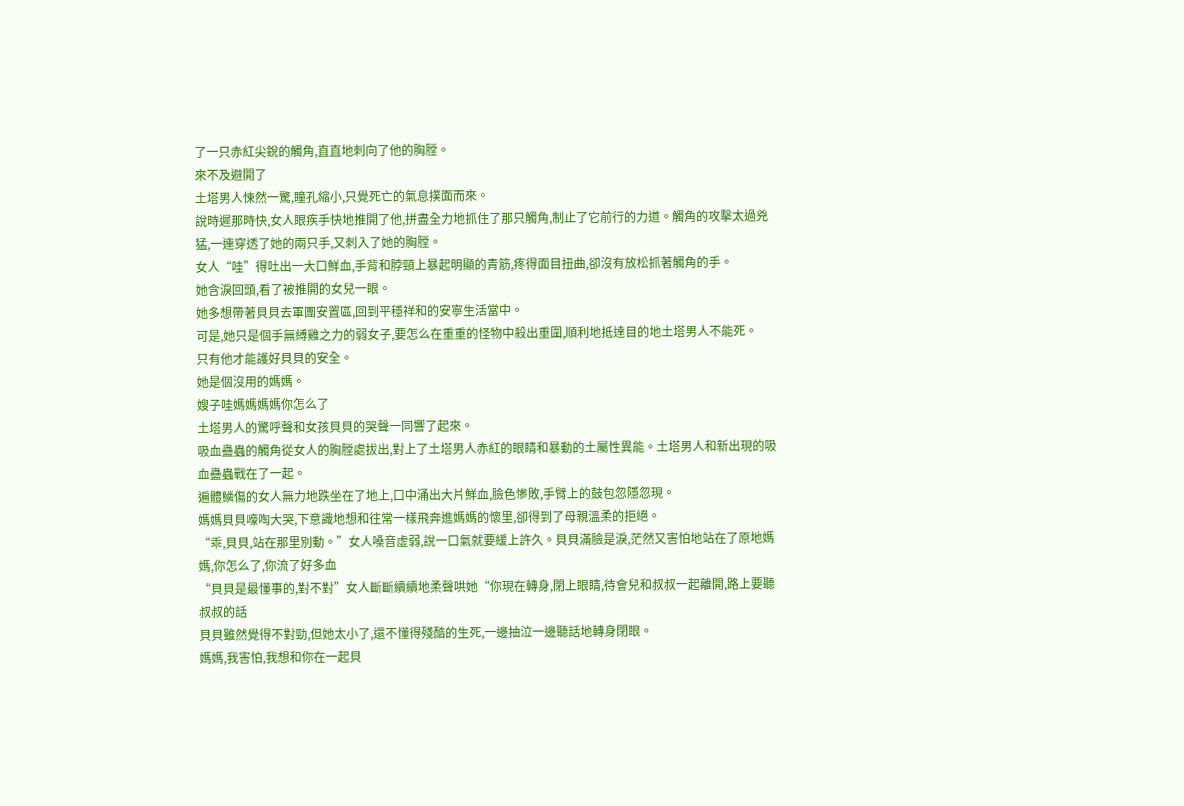了一只赤紅尖銳的觸角,直直地刺向了他的胸膛。
來不及避開了
土塔男人悚然一驚,瞳孔縮小,只覺死亡的氣息撲面而來。
說時遲那時快,女人眼疾手快地推開了他,拼盡全力地抓住了那只觸角,制止了它前行的力道。觸角的攻擊太過兇猛,一連穿透了她的兩只手,又刺入了她的胸膛。
女人“哇”得吐出一大口鮮血,手背和脖頸上暴起明顯的青筋,疼得面目扭曲,卻沒有放松抓著觸角的手。
她含淚回頭,看了被推開的女兒一眼。
她多想帶著貝貝去軍團安置區,回到平穩祥和的安寧生活當中。
可是,她只是個手無縛雞之力的弱女子,要怎么在重重的怪物中殺出重圍,順利地抵達目的地土塔男人不能死。
只有他才能護好貝貝的安全。
她是個沒用的媽媽。
嫂子哇媽媽媽媽你怎么了
土塔男人的驚呼聲和女孩貝貝的哭聲一同響了起來。
吸血蠱蟲的觸角從女人的胸膛處拔出,對上了土塔男人赤紅的眼睛和暴動的土屬性異能。土塔男人和新出現的吸血蠱蟲戰在了一起。
遍體鱗傷的女人無力地跌坐在了地上,口中涌出大片鮮血,臉色慘敗,手臂上的鼓包忽隱忽現。
媽媽貝貝嚎啕大哭,下意識地想和往常一樣飛奔進媽媽的懷里,卻得到了母親溫柔的拒絕。
“乖,貝貝,站在那里別動。”女人嗓音虛弱,說一口氣就要緩上許久。貝貝滿臉是淚,茫然又害怕地站在了原地媽媽,你怎么了,你流了好多血
“貝貝是最懂事的,對不對”女人斷斷續續地柔聲哄她“你現在轉身,閉上眼睛,待會兒和叔叔一起離開,路上要聽叔叔的話
貝貝雖然覺得不對勁,但她太小了,還不懂得殘酷的生死,一邊抽泣一邊聽話地轉身閉眼。
媽媽,我害怕,我想和你在一起貝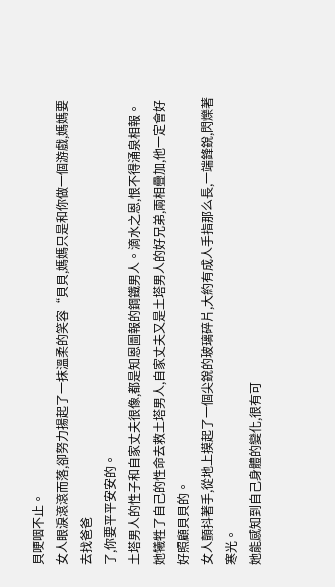貝哽咽不止。
女人眼淚滾滾而落,卻努力揚起了一抹溫柔的笑容“貝貝,媽媽只是和你做一個游戲,媽媽要去找爸爸
了,你要平平安安的。
土塔男人的性子和自家丈夫很像,都是知恩圖報的鋼鐵男人。滴水之恩,恨不得涌泉相報。
她犧牲了自己的性命去救土塔男人,自家丈夫又是土塔男人的好兄弟,兩相疊加,他一定會好好照顧貝貝的。
女人顫抖著手,從地上摸起了一個尖銳的玻璃碎片,大約有成人手指那么長,一端鋒銳,閃爍著寒光。
她能感知到自己身體的變化,很有可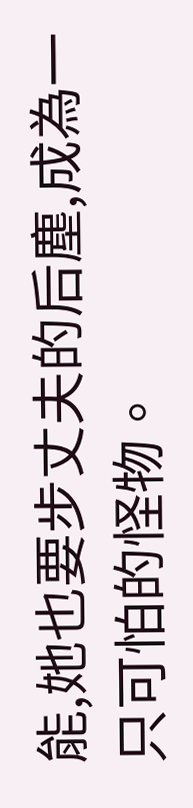能,她也要步丈夫的后塵,成為一只可怕的怪物。